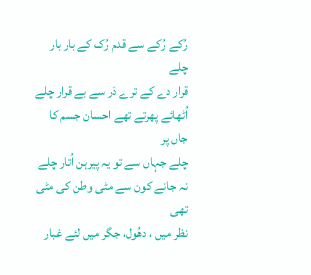رُکے رُکے سے قدم رُک کے بار بار چلے
قرار دے کے ترے دَر سے بے قرار چلے
اُٹھائے پھرتے تھے احسان جسم کا جاں پر
چلے جہاں سے تو یہ پیرہن اُتار چلے
نہ جانے کون سے مٹی وطن کی مٹی تھی
نظر میں ، دھُول، جگر میں لئے غبار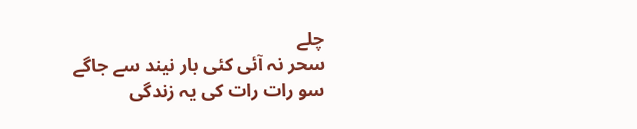چلے
سحر نہ آئی کئی بار نیند سے جاگے
سو رات رات کی یہ زندگی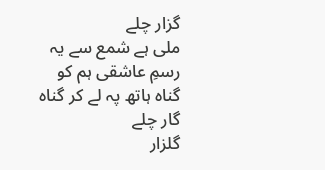گزار چلے
ملی ہے شمع سے یہ رسمِ عاشقی ہم کو
گناہ ہاتھ پہ لے کر گناہ گار چلے
گلزار